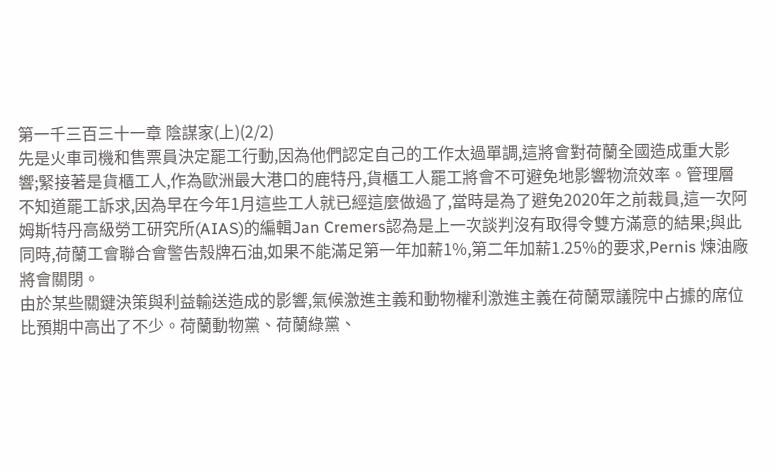第一千三百三十一章 陰謀家(上)(2/2)
先是火車司機和售票員決定罷工行動,因為他們認定自己的工作太過單調,這將會對荷蘭全國造成重大影響;緊接著是貨櫃工人,作為歐洲最大港口的鹿特丹,貨櫃工人罷工將會不可避免地影響物流效率。管理層不知道罷工訴求,因為早在今年1月這些工人就已經這麼做過了,當時是為了避免2020年之前裁員,這一次阿姆斯特丹高級勞工研究所(AIAS)的編輯Jan Cremers認為是上一次談判沒有取得令雙方滿意的結果;與此同時,荷蘭工會聯合會警告殼牌石油,如果不能滿足第一年加薪1%,第二年加薪1.25%的要求,Pernis 煉油廠將會關閉。
由於某些關鍵決策與利益輸送造成的影響,氣候激進主義和動物權利激進主義在荷蘭眾議院中占據的席位比預期中高出了不少。荷蘭動物黨、荷蘭綠黨、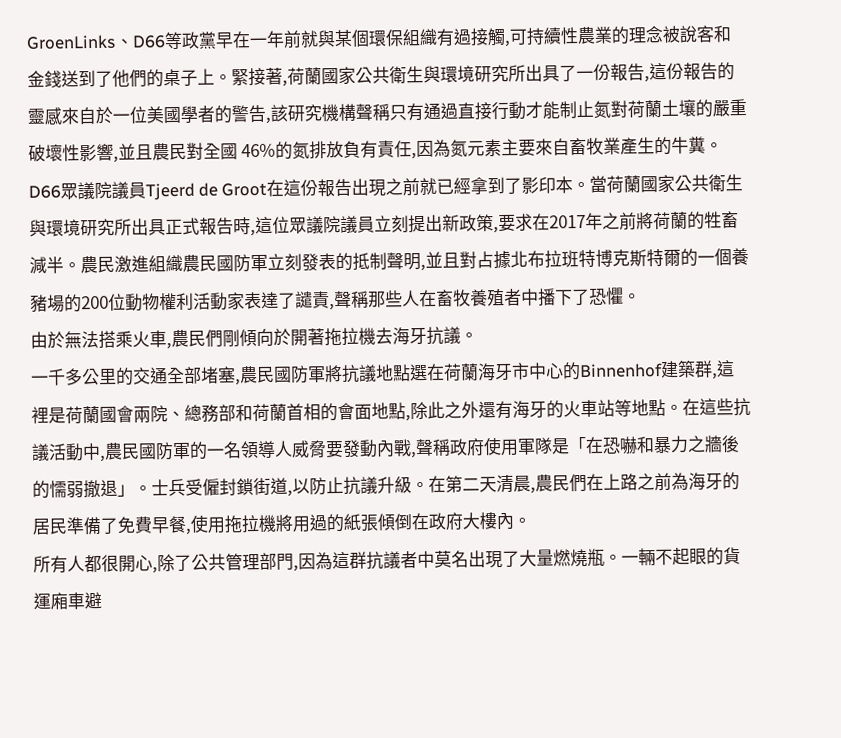GroenLinks、D66等政黨早在一年前就與某個環保組織有過接觸,可持續性農業的理念被說客和金錢送到了他們的桌子上。緊接著,荷蘭國家公共衛生與環境研究所出具了一份報告,這份報告的靈感來自於一位美國學者的警告,該研究機構聲稱只有通過直接行動才能制止氮對荷蘭土壤的嚴重破壞性影響,並且農民對全國 46%的氮排放負有責任,因為氮元素主要來自畜牧業產生的牛糞。
D66眾議院議員Tjeerd de Groot在這份報告出現之前就已經拿到了影印本。當荷蘭國家公共衛生與環境研究所出具正式報告時,這位眾議院議員立刻提出新政策,要求在2017年之前將荷蘭的牲畜減半。農民激進組織農民國防軍立刻發表的抵制聲明,並且對占據北布拉班特博克斯特爾的一個養豬場的200位動物權利活動家表達了譴責,聲稱那些人在畜牧養殖者中播下了恐懼。
由於無法搭乘火車,農民們剛傾向於開著拖拉機去海牙抗議。
一千多公里的交通全部堵塞,農民國防軍將抗議地點選在荷蘭海牙市中心的Binnenhof建築群,這裡是荷蘭國會兩院、總務部和荷蘭首相的會面地點,除此之外還有海牙的火車站等地點。在這些抗議活動中,農民國防軍的一名領導人威脅要發動內戰,聲稱政府使用軍隊是「在恐嚇和暴力之牆後的懦弱撤退」。士兵受僱封鎖街道,以防止抗議升級。在第二天清晨,農民們在上路之前為海牙的居民準備了免費早餐,使用拖拉機將用過的紙張傾倒在政府大樓內。
所有人都很開心,除了公共管理部門,因為這群抗議者中莫名出現了大量燃燒瓶。一輛不起眼的貨運廂車避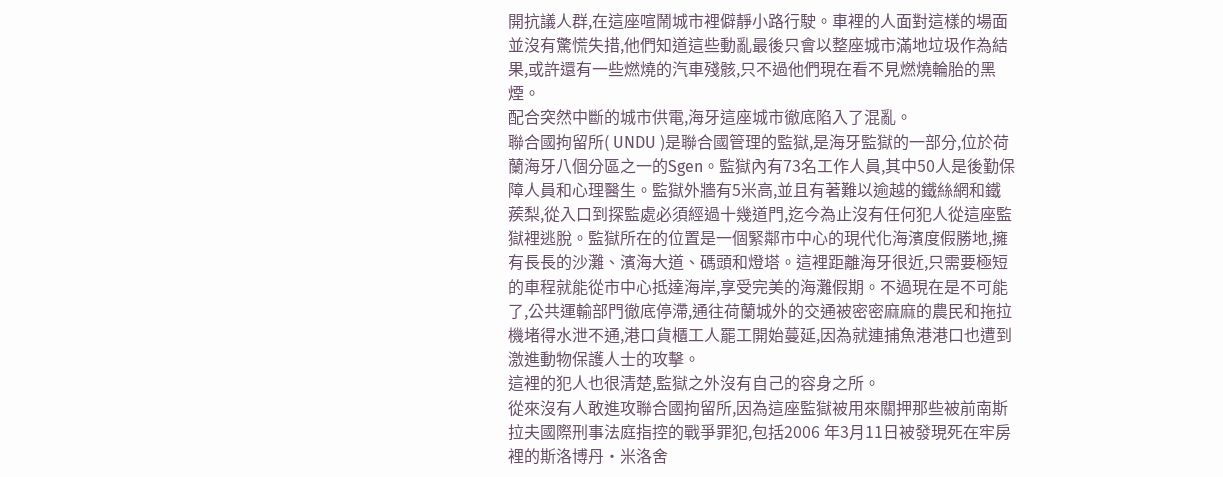開抗議人群,在這座喧鬧城市裡僻靜小路行駛。車裡的人面對這樣的場面並沒有驚慌失措,他們知道這些動亂最後只會以整座城市滿地垃圾作為結果,或許還有一些燃燒的汽車殘骸,只不過他們現在看不見燃燒輪胎的黑煙。
配合突然中斷的城市供電,海牙這座城市徹底陷入了混亂。
聯合國拘留所( UNDU )是聯合國管理的監獄,是海牙監獄的一部分,位於荷蘭海牙八個分區之一的Sgen。監獄內有73名工作人員,其中50人是後勤保障人員和心理醫生。監獄外牆有5米高,並且有著難以逾越的鐵絲網和鐵蒺梨,從入口到探監處必須經過十幾道門,迄今為止沒有任何犯人從這座監獄裡逃脫。監獄所在的位置是一個緊鄰市中心的現代化海濱度假勝地,擁有長長的沙灘、濱海大道、碼頭和燈塔。這裡距離海牙很近,只需要極短的車程就能從市中心抵達海岸,享受完美的海灘假期。不過現在是不可能了,公共運輸部門徹底停滯,通往荷蘭城外的交通被密密麻麻的農民和拖拉機堵得水泄不通,港口貨櫃工人罷工開始蔓延,因為就連捕魚港港口也遭到激進動物保護人士的攻擊。
這裡的犯人也很清楚,監獄之外沒有自己的容身之所。
從來沒有人敢進攻聯合國拘留所,因為這座監獄被用來關押那些被前南斯拉夫國際刑事法庭指控的戰爭罪犯,包括2006 年3月11日被發現死在牢房裡的斯洛博丹·米洛舍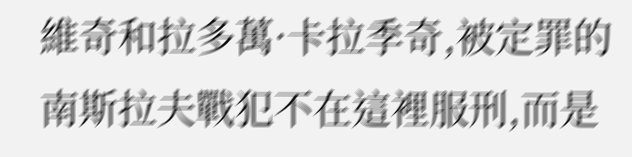維奇和拉多萬·卡拉季奇,被定罪的南斯拉夫戰犯不在這裡服刑,而是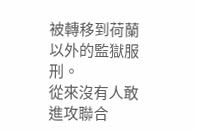被轉移到荷蘭以外的監獄服刑。
從來沒有人敢進攻聯合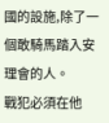國的設施,除了一個敢騎馬踏入安理會的人。
戰犯必須在他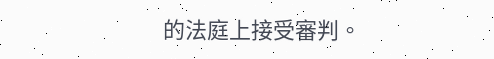的法庭上接受審判。